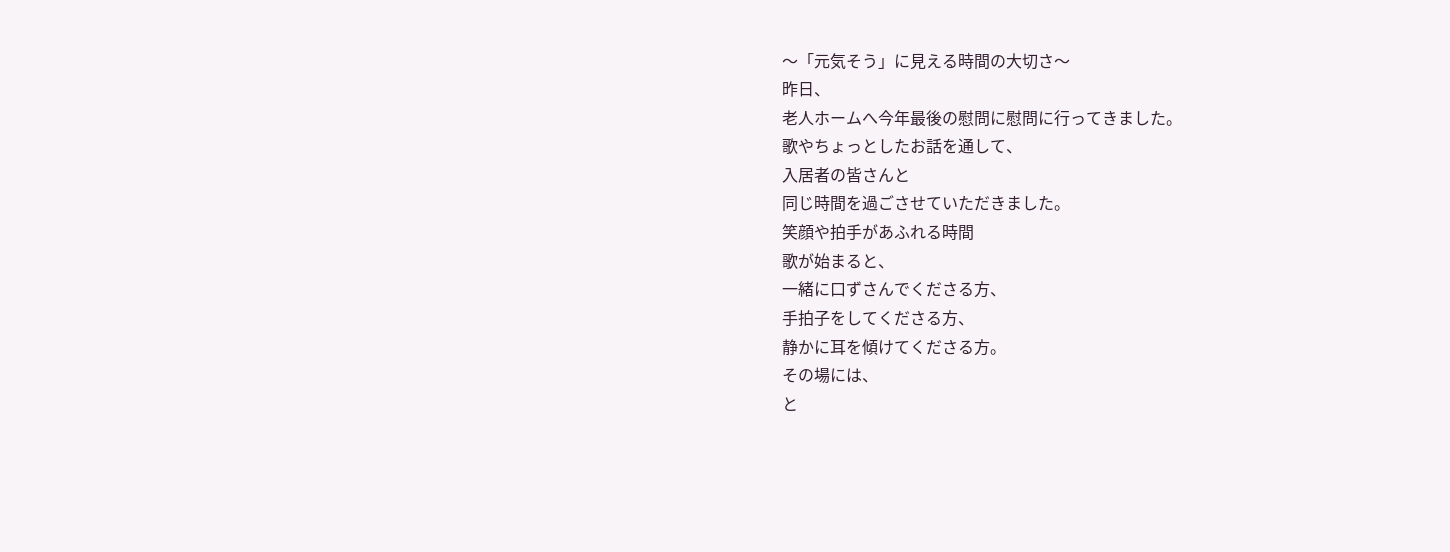〜「元気そう」に見える時間の大切さ〜
昨日、
老人ホームへ今年最後の慰問に慰問に行ってきました。
歌やちょっとしたお話を通して、
入居者の皆さんと
同じ時間を過ごさせていただきました。
笑顔や拍手があふれる時間
歌が始まると、
一緒に口ずさんでくださる方、
手拍子をしてくださる方、
静かに耳を傾けてくださる方。
その場には、
と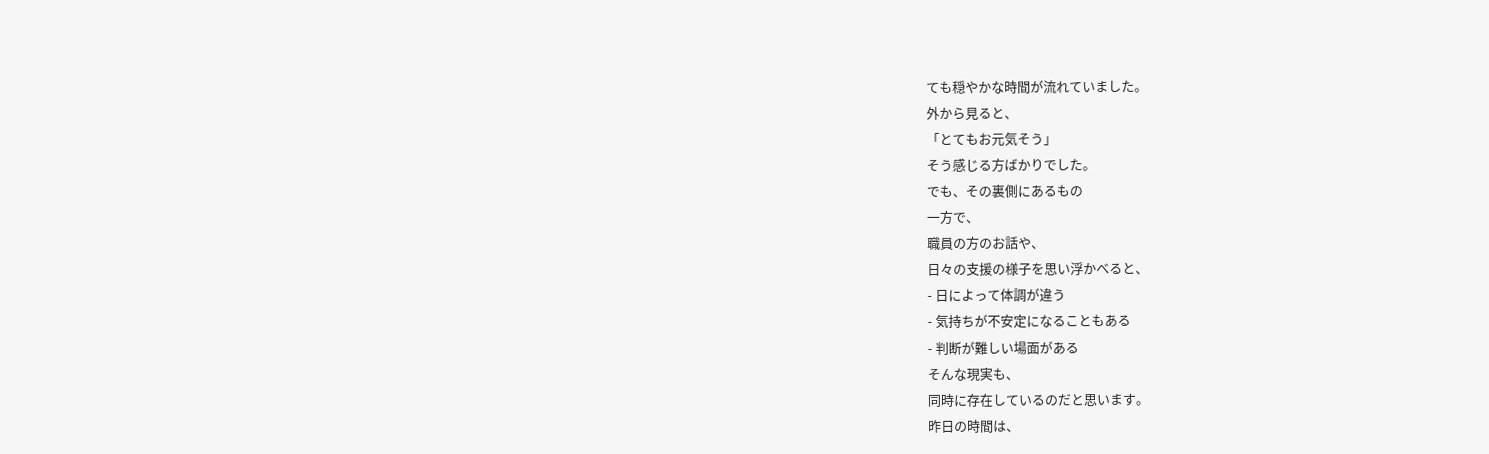ても穏やかな時間が流れていました。
外から見ると、
「とてもお元気そう」
そう感じる方ばかりでした。
でも、その裏側にあるもの
一方で、
職員の方のお話や、
日々の支援の様子を思い浮かべると、
- 日によって体調が違う
- 気持ちが不安定になることもある
- 判断が難しい場面がある
そんな現実も、
同時に存在しているのだと思います。
昨日の時間は、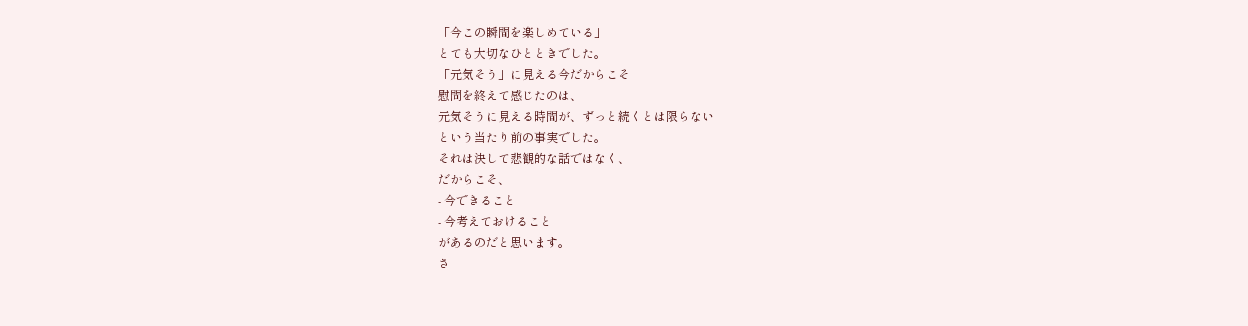「今この瞬間を楽しめている」
とても大切なひとときでした。
「元気そう」に見える今だからこそ
慰問を終えて感じたのは、
元気そうに見える時間が、ずっと続くとは限らない
という当たり前の事実でした。
それは決して悲観的な話ではなく、
だからこそ、
- 今できること
- 今考えておけること
があるのだと思います。
さ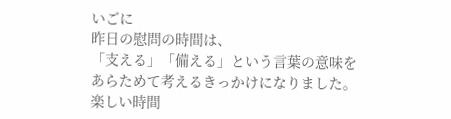いごに
昨日の慰問の時間は、
「支える」「備える」という言葉の意味を
あらためて考えるきっかけになりました。
楽しい時間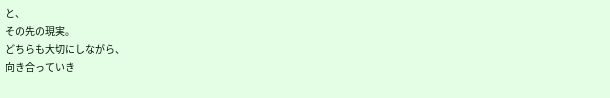と、
その先の現実。
どちらも大切にしながら、
向き合っていき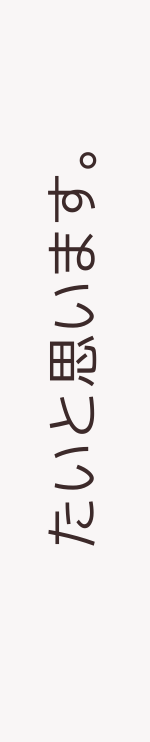たいと思います。